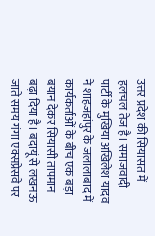उत्तर प्रदेश की सियासत में हलचल तेज है। समाजवादी पार्टी के मुखिया अखिलेश यादव ने शाहजहांपुर के जलालाबाद में कार्यकर्ताओं के बीच एक बड़ा बयान देकर सियासी तापमान बढ़ा दिया है। बदायूं से लखनऊ जाते समय गंगा एक्सप्रेसवे पर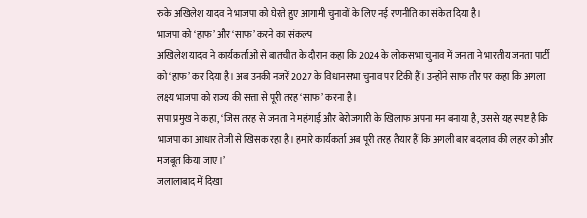रुके अखिलेश यादव ने भाजपा को घेरते हुए आगामी चुनावों के लिए नई रणनीति का संकेत दिया है।
भाजपा को ‘हाफ’ और ‘साफ’ करने का संकल्प
अखिलेश यादव ने कार्यकर्ताओं से बातचीत के दौरान कहा कि 2024 के लोकसभा चुनाव में जनता ने भारतीय जनता पार्टी को ‘हाफ’ कर दिया है। अब उनकी नजरें 2027 के विधानसभा चुनाव पर टिकी हैं। उन्होंने साफ तौर पर कहा कि अगला लक्ष्य भाजपा को राज्य की सत्ता से पूरी तरह ‘साफ’ करना है।
सपा प्रमुख ने कहा, ‘जिस तरह से जनता ने महंगाई और बेरोजगारी के खिलाफ अपना मन बनाया है, उससे यह स्पष्ट है कि भाजपा का आधार तेजी से खिसक रहा है। हमारे कार्यकर्ता अब पूरी तरह तैयार हैं कि अगली बार बदलाव की लहर को और मजबूत किया जाए।’
जलालाबाद में दिखा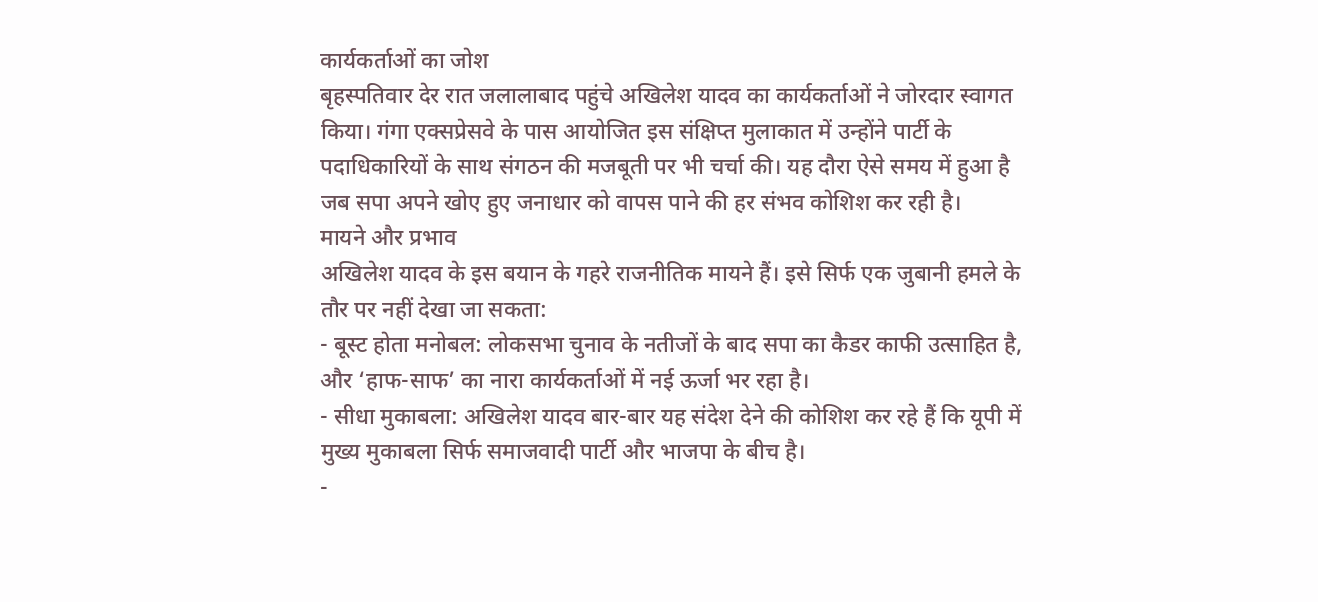कार्यकर्ताओं का जोश
बृहस्पतिवार देर रात जलालाबाद पहुंचे अखिलेश यादव का कार्यकर्ताओं ने जोरदार स्वागत किया। गंगा एक्सप्रेसवे के पास आयोजित इस संक्षिप्त मुलाकात में उन्होंने पार्टी के पदाधिकारियों के साथ संगठन की मजबूती पर भी चर्चा की। यह दौरा ऐसे समय में हुआ है जब सपा अपने खोए हुए जनाधार को वापस पाने की हर संभव कोशिश कर रही है।
मायने और प्रभाव
अखिलेश यादव के इस बयान के गहरे राजनीतिक मायने हैं। इसे सिर्फ एक जुबानी हमले के तौर पर नहीं देखा जा सकता:
- बूस्ट होता मनोबल: लोकसभा चुनाव के नतीजों के बाद सपा का कैडर काफी उत्साहित है, और ‘हाफ-साफ’ का नारा कार्यकर्ताओं में नई ऊर्जा भर रहा है।
- सीधा मुकाबला: अखिलेश यादव बार-बार यह संदेश देने की कोशिश कर रहे हैं कि यूपी में मुख्य मुकाबला सिर्फ समाजवादी पार्टी और भाजपा के बीच है।
-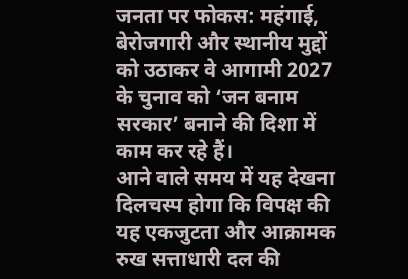जनता पर फोकस: महंगाई, बेरोजगारी और स्थानीय मुद्दों को उठाकर वे आगामी 2027 के चुनाव को ‘जन बनाम सरकार’ बनाने की दिशा में काम कर रहे हैं।
आने वाले समय में यह देखना दिलचस्प होगा कि विपक्ष की यह एकजुटता और आक्रामक रुख सत्ताधारी दल की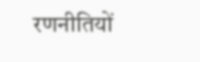रणनीतियों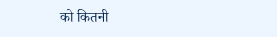को कितनी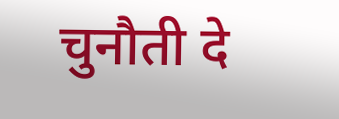चुनौती दे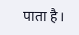पाता है।